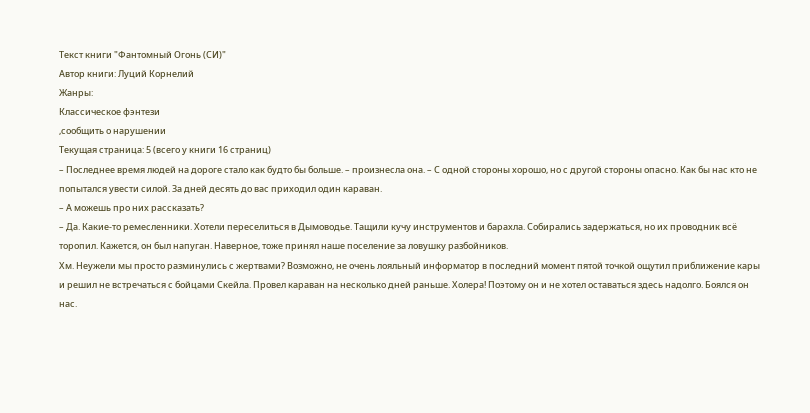Текст книги "Фантомный Огонь (СИ)"
Автор книги: Луций Корнелий
Жанры:
Классическое фэнтези
,сообщить о нарушении
Текущая страница: 5 (всего у книги 16 страниц)
– Последнее время людей на дороге стало как будто бы больше. – произнесла она. – С одной стороны хорошо, но с другой стороны опасно. Как бы нас кто не попытался увести силой. За дней десять до вас приходил один караван.
– А можешь про них рассказать?
– Да. Какие-то ремесленники. Хотели переселиться в Дымоводье. Тащили кучу инструментов и барахла. Собирались задержаться, но их проводник всё торопил. Кажется, он был напуган. Наверное, тоже принял наше поселение за ловушку разбойников.
Хм. Неужели мы просто разминулись с жертвами? Возможно, не очень лояльный информатор в последний момент пятой точкой ощутил приближение кары и решил не встречаться с бойцами Скейла. Провел караван на несколько дней раньше. Холера! Поэтому он и не хотел оставаться здесь надолго. Боялся он нас.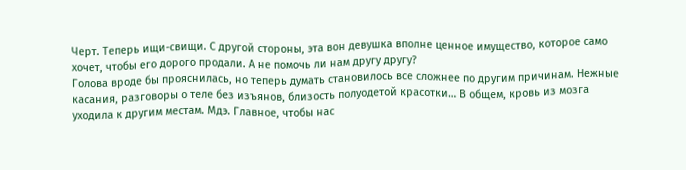Черт. Теперь ищи-свищи. С другой стороны, эта вон девушка вполне ценное имущество, которое само хочет, чтобы его дорого продали. А не помочь ли нам другу другу?
Голова вроде бы прояснилась, но теперь думать становилось все сложнее по другим причинам. Нежные касания, разговоры о теле без изъянов, близость полуодетой красотки… В общем, кровь из мозга уходила к другим местам. Мдэ. Главное, чтобы нас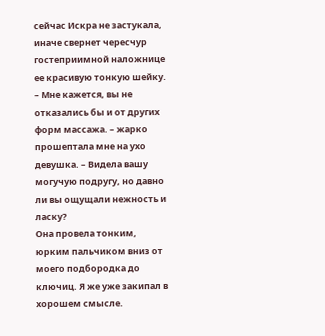сейчас Искра не застукала, иначе свернет чересчур гостеприимной наложнице ее красивую тонкую шейку.
– Мне кажется, вы не отказались бы и от других форм массажа. – жарко прошептала мне на ухо девушка. – Видела вашу могучую подругу, но давно ли вы ощущали нежность и ласку?
Она провела тонким, юрким пальчиком вниз от моего подбородка до ключиц. Я же уже закипал в хорошем смысле.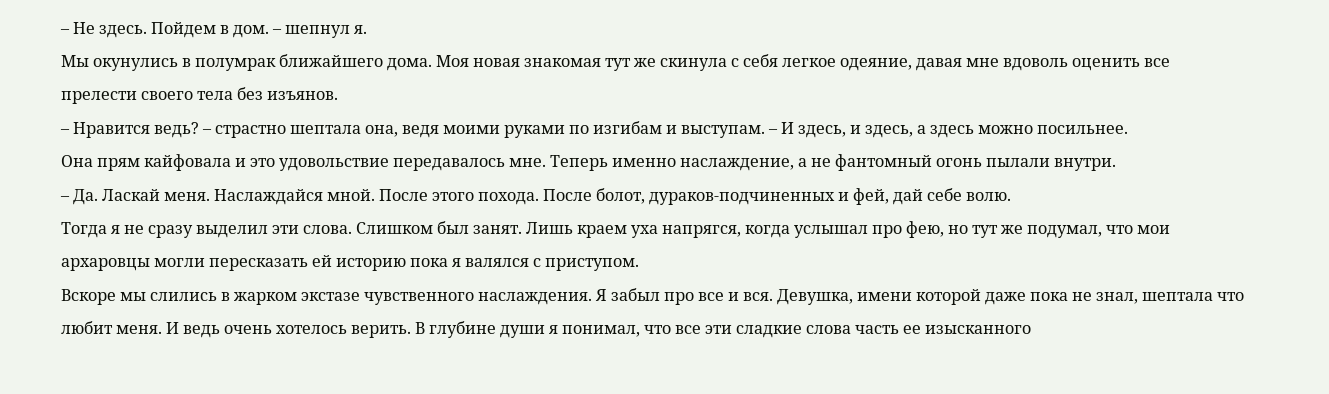– Не здесь. Пойдем в дом. – шепнул я.
Мы окунулись в полумрак ближайшего дома. Моя новая знакомая тут же скинула с себя легкое одеяние, давая мне вдоволь оценить все прелести своего тела без изъянов.
– Нравится ведь? – страстно шептала она, ведя моими руками по изгибам и выступам. – И здесь, и здесь, а здесь можно посильнее.
Она прям кайфовала и это удовольствие передавалось мне. Теперь именно наслаждение, а не фантомный огонь пылали внутри.
– Да. Ласкай меня. Наслаждайся мной. После этого похода. После болот, дураков-подчиненных и фей, дай себе волю.
Тогда я не сразу выделил эти слова. Слишком был занят. Лишь краем уха напрягся, когда услышал про фею, но тут же подумал, что мои архаровцы могли пересказать ей историю пока я валялся с приступом.
Вскоре мы слились в жарком экстазе чувственного наслаждения. Я забыл про все и вся. Девушка, имени которой даже пока не знал, шептала что любит меня. И ведь очень хотелось верить. В глубине души я понимал, что все эти сладкие слова часть ее изысканного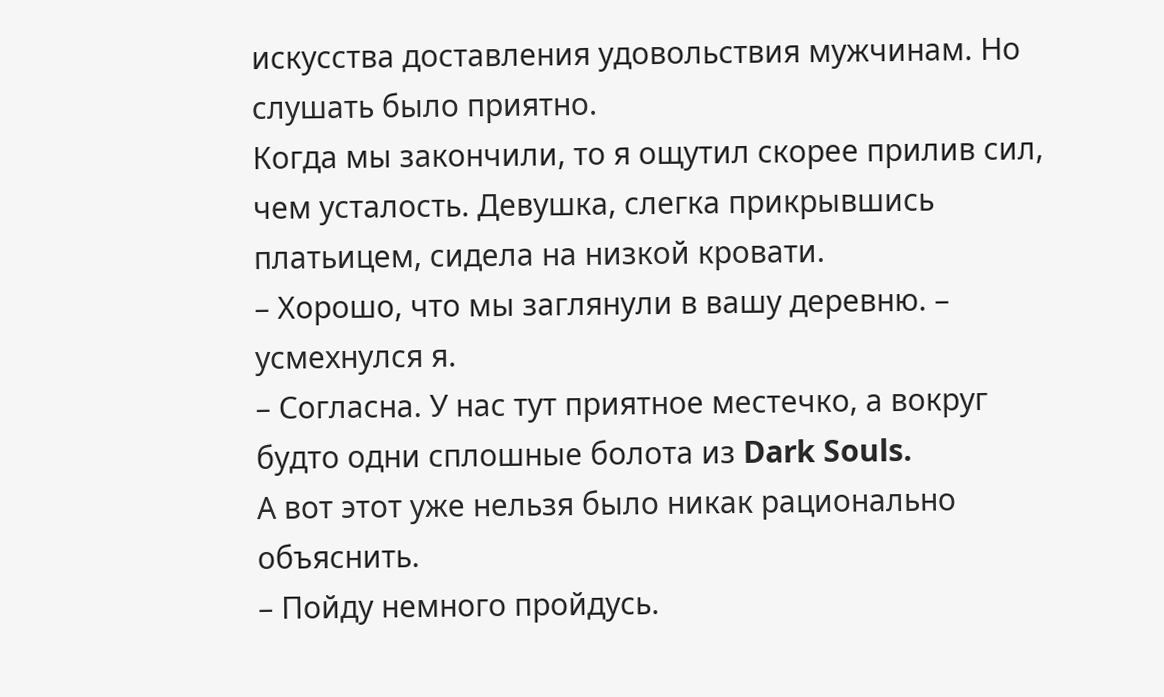искусства доставления удовольствия мужчинам. Но слушать было приятно.
Когда мы закончили, то я ощутил скорее прилив сил, чем усталость. Девушка, слегка прикрывшись платьицем, сидела на низкой кровати.
– Хорошо, что мы заглянули в вашу деревню. – усмехнулся я.
– Согласна. У нас тут приятное местечко, а вокруг будто одни сплошные болота из Dark Souls.
А вот этот уже нельзя было никак рационально объяснить.
– Пойду немного пройдусь.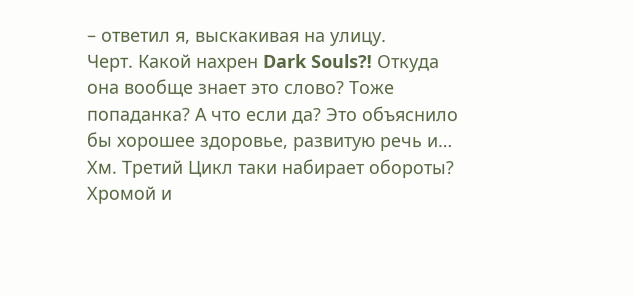– ответил я, выскакивая на улицу.
Черт. Какой нахрен Dark Souls⁈ Откуда она вообще знает это слово? Тоже попаданка? А что если да? Это объяснило бы хорошее здоровье, развитую речь и… Хм. Третий Цикл таки набирает обороты? Хромой и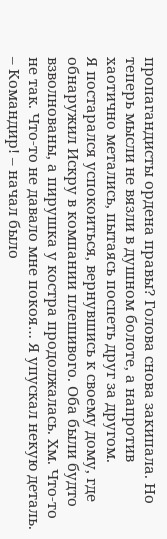пропагандисты ордена правы? Голова снова закипала. Но теперь мысли не вязли в душном болоте, а напротив хаотично метались, пытаясь поспеть друг за другом.
Я постарался успокоиться, вернувшись к своему дому, где обнаружил Искру в компании плешивого. Оба были будто взволнованы, а пирушка у костра продолжалась. Хм. Что-то не так. Что-то не давало мне покоя… Я упускал некую деталь.
– Командир! – начал было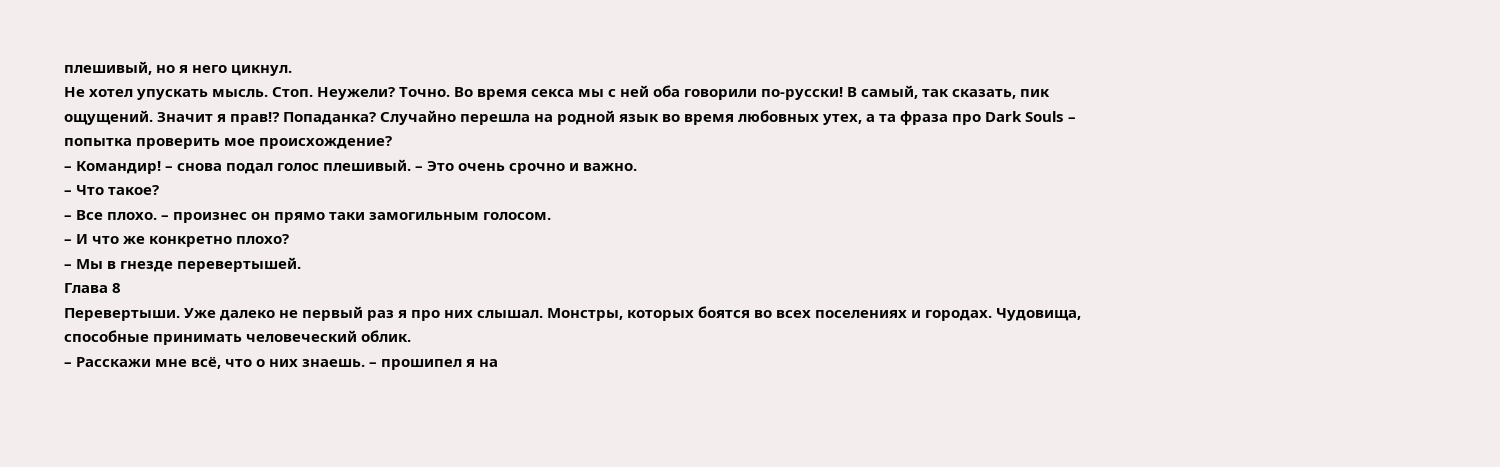плешивый, но я него цикнул.
Не хотел упускать мысль. Стоп. Неужели? Точно. Во время секса мы с ней оба говорили по-русски! В самый, так сказать, пик ощущений. Значит я прав⁉ Попаданка? Случайно перешла на родной язык во время любовных утех, а та фраза про Dark Souls – попытка проверить мое происхождение?
– Командир! – снова подал голос плешивый. – Это очень срочно и важно.
– Что такое?
– Все плохо. – произнес он прямо таки замогильным голосом.
– И что же конкретно плохо?
– Мы в гнезде перевертышей.
Глава 8
Перевертыши. Уже далеко не первый раз я про них слышал. Монстры, которых боятся во всех поселениях и городах. Чудовища, способные принимать человеческий облик.
– Расскажи мне всё, что о них знаешь. – прошипел я на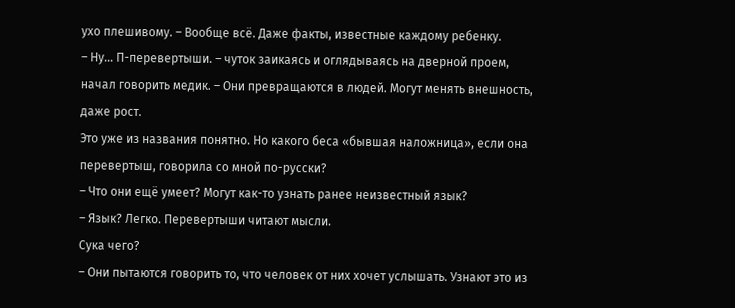ухо плешивому. – Вообще всё. Даже факты, известные каждому ребенку.
– Ну… П-перевертыши. – чуток заикаясь и оглядываясь на дверной проем, начал говорить медик. – Они превращаются в людей. Могут менять внешность, даже рост.
Это уже из названия понятно. Но какого беса «бывшая наложница», если она перевертыш, говорила со мной по-русски?
– Что они ещё умеет? Могут как-то узнать ранее неизвестный язык?
– Язык? Легко. Перевертыши читают мысли.
Сука чего?
– Они пытаются говорить то, что человек от них хочет услышать. Узнают это из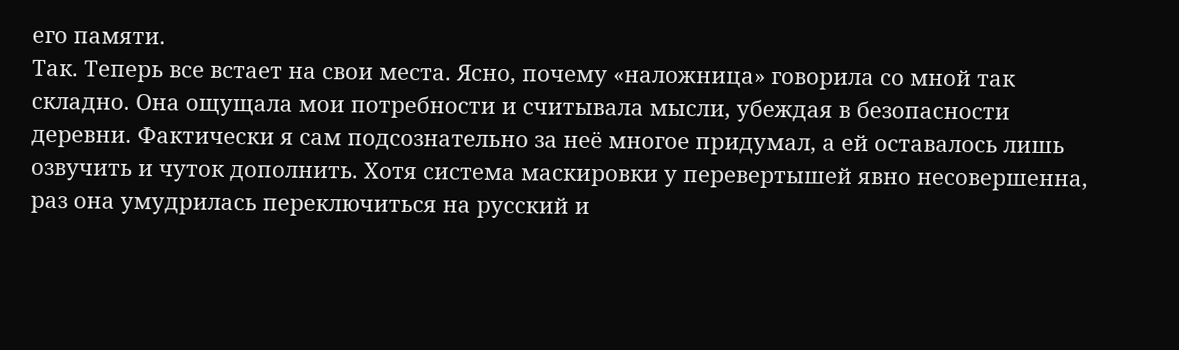его памяти.
Так. Теперь все встает на свои места. Ясно, почему «наложница» говорила со мной так складно. Она ощущала мои потребности и считывала мысли, убеждая в безопасности деревни. Фактически я сам подсознательно за неё многое придумал, а ей оставалось лишь озвучить и чуток дополнить. Хотя система маскировки у перевертышей явно несовершенна, раз она умудрилась переключиться на русский и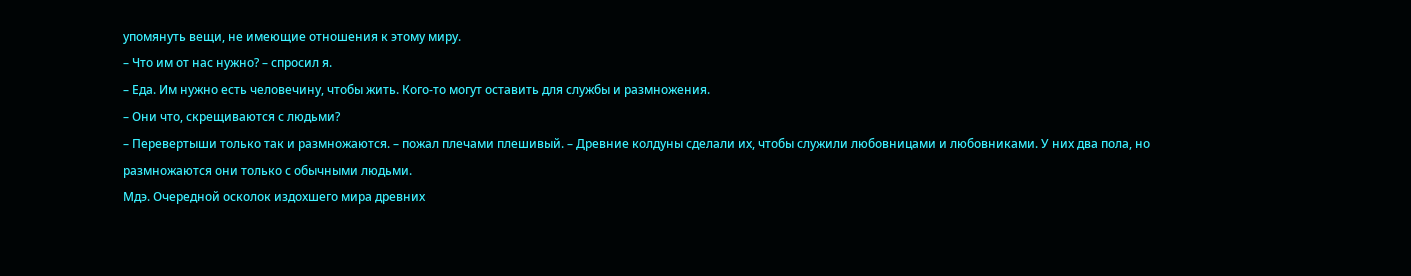упомянуть вещи, не имеющие отношения к этому миру.
– Что им от нас нужно? – спросил я.
– Еда. Им нужно есть человечину, чтобы жить. Кого-то могут оставить для службы и размножения.
– Они что, скрещиваются с людьми?
– Перевертыши только так и размножаются. – пожал плечами плешивый. – Древние колдуны сделали их, чтобы служили любовницами и любовниками. У них два пола, но размножаются они только с обычными людьми.
Мдэ. Очередной осколок издохшего мира древних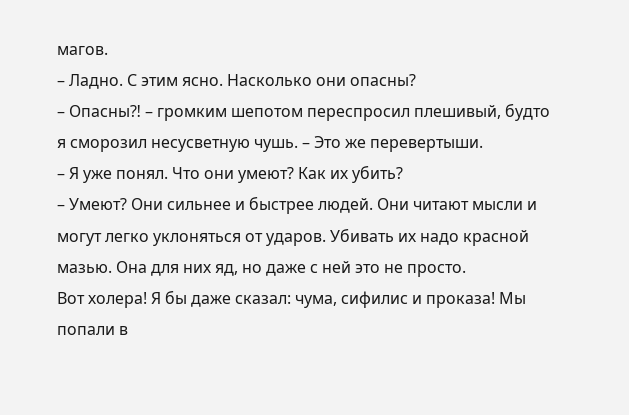магов.
– Ладно. С этим ясно. Насколько они опасны?
– Опасны⁈ – громким шепотом переспросил плешивый, будто я сморозил несусветную чушь. – Это же перевертыши.
– Я уже понял. Что они умеют? Как их убить?
– Умеют? Они сильнее и быстрее людей. Они читают мысли и могут легко уклоняться от ударов. Убивать их надо красной мазью. Она для них яд, но даже с ней это не просто.
Вот холера! Я бы даже сказал: чума, сифилис и проказа! Мы попали в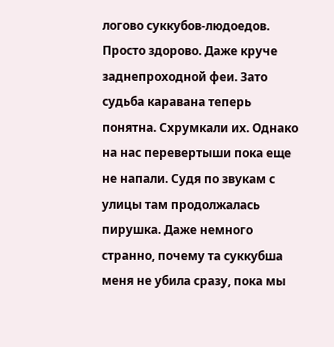логово суккубов-людоедов. Просто здорово. Даже круче заднепроходной феи. Зато судьба каравана теперь понятна. Схрумкали их. Однако на нас перевертыши пока еще не напали. Судя по звукам с улицы там продолжалась пирушка. Даже немного странно, почему та суккубша меня не убила сразу, пока мы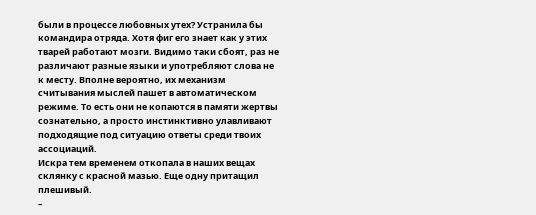были в процессе любовных утех? Устранила бы командира отряда. Хотя фиг его знает как у этих тварей работают мозги. Видимо таки сбоят, раз не различают разные языки и употребляют слова не к месту. Вполне вероятно, их механизм считывания мыслей пашет в автоматическом режиме. То есть они не копаются в памяти жертвы сознательно, а просто инстинктивно улавливают подходящие под ситуацию ответы среди твоих ассоциаций.
Искра тем временем откопала в наших вещах склянку с красной мазью. Еще одну притащил плешивый.
–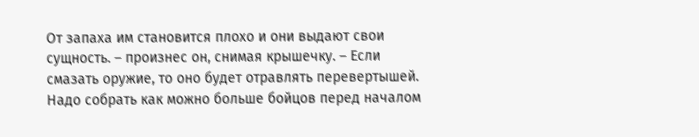От запаха им становится плохо и они выдают свои сущность. – произнес он, снимая крышечку. – Если смазать оружие, то оно будет отравлять перевертышей.
Надо собрать как можно больше бойцов перед началом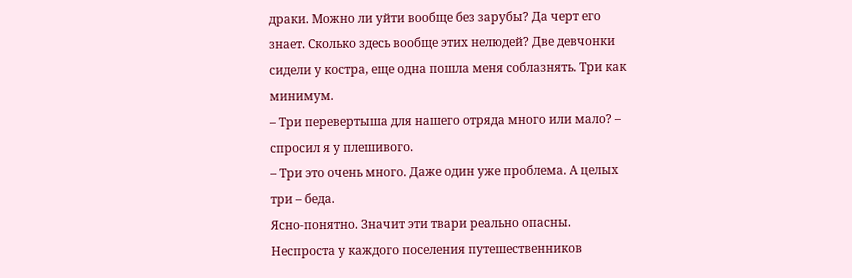драки. Можно ли уйти вообще без зарубы? Да черт его знает. Сколько здесь вообще этих нелюдей? Две девчонки сидели у костра, еще одна пошла меня соблазнять. Три как минимум.
– Три перевертыша для нашего отряда много или мало? – спросил я у плешивого.
– Три это очень много. Даже один уже проблема. А целых три – беда.
Ясно-понятно. Значит эти твари реально опасны. Неспроста у каждого поселения путешественников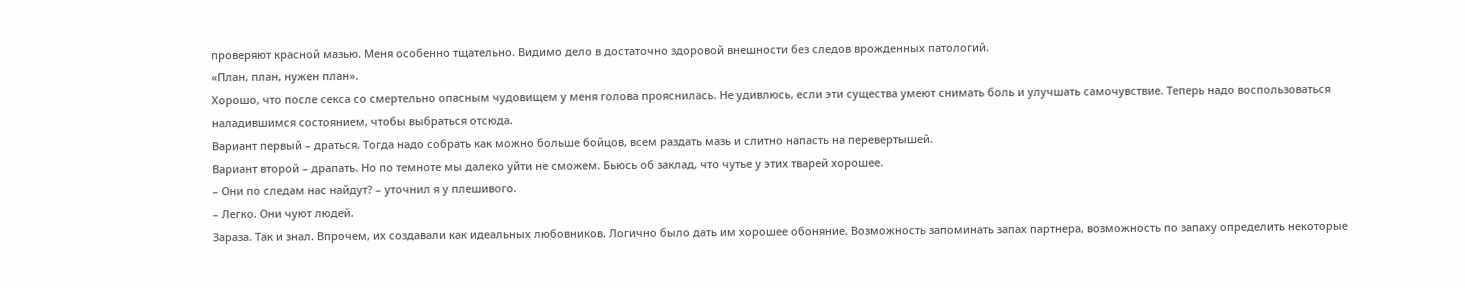проверяют красной мазью. Меня особенно тщательно. Видимо дело в достаточно здоровой внешности без следов врожденных патологий.
«План, план, нужен план».
Хорошо, что после секса со смертельно опасным чудовищем у меня голова прояснилась. Не удивлюсь, если эти существа умеют снимать боль и улучшать самочувствие. Теперь надо воспользоваться наладившимся состоянием, чтобы выбраться отсюда.
Вариант первый – драться. Тогда надо собрать как можно больше бойцов, всем раздать мазь и слитно напасть на перевертышей.
Вариант второй – драпать. Но по темноте мы далеко уйти не сможем. Бьюсь об заклад, что чутье у этих тварей хорошее.
– Они по следам нас найдут? – уточнил я у плешивого.
– Легко. Они чуют людей.
Зараза. Так и знал. Впрочем, их создавали как идеальных любовников. Логично было дать им хорошее обоняние. Возможность запоминать запах партнера, возможность по запаху определить некоторые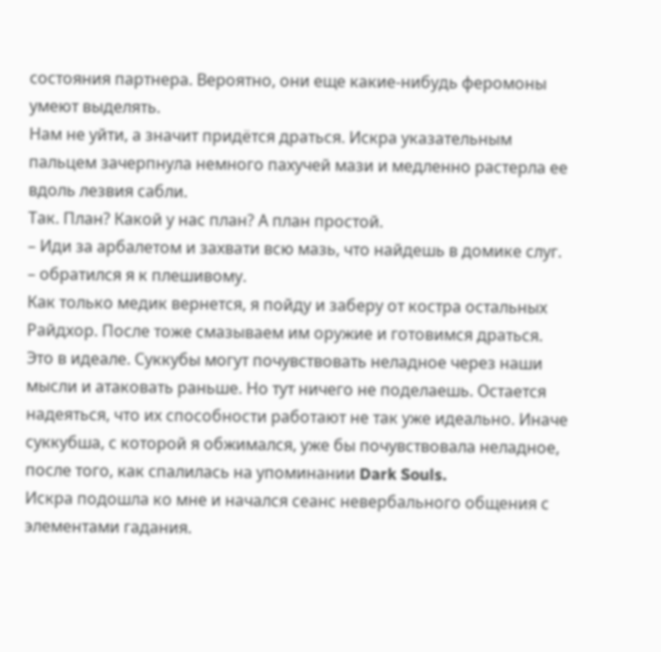состояния партнера. Вероятно, они еще какие-нибудь феромоны умеют выделять.
Нам не уйти, а значит придётся драться. Искра указательным пальцем зачерпнула немного пахучей мази и медленно растерла ее вдоль лезвия сабли.
Так. План? Какой у нас план? А план простой.
– Иди за арбалетом и захвати всю мазь, что найдешь в домике слуг. – обратился я к плешивому.
Как только медик вернется, я пойду и заберу от костра остальных Райдхор. После тоже смазываем им оружие и готовимся драться. Это в идеале. Суккубы могут почувствовать неладное через наши мысли и атаковать раньше. Но тут ничего не поделаешь. Остается надеяться, что их способности работают не так уже идеально. Иначе суккубша, с которой я обжимался, уже бы почувствовала неладное, после того, как спалилась на упоминании Dark Souls.
Искра подошла ко мне и начался сеанс невербального общения с элементами гадания.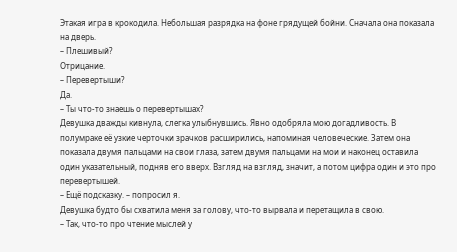Этакая игра в крокодила. Небольшая разрядка на фоне грядущей бойни. Сначала она показала на дверь.
– Плешивый?
Отрицание.
– Перевертыши?
Да.
– Ты что-то знаешь о перевертышах?
Девушка дважды кивнула, слегка улыбнувшись. Явно одобряла мою догадливость. В полумраке её узкие черточки зрачков расширились, напоминая человеческие. Затем она показала двумя пальцами на свои глаза, затем двумя пальцами на мои и наконец оставила один указательный, подняв его вверх. Взгляд на взгляд, значит, а потом цифра один и это про перевертышей.
– Ещё подсказку. – попросил я.
Девушка будто бы схватила меня за голову, что-то вырвала и перетащила в свою.
– Так, что-то про чтение мыслей у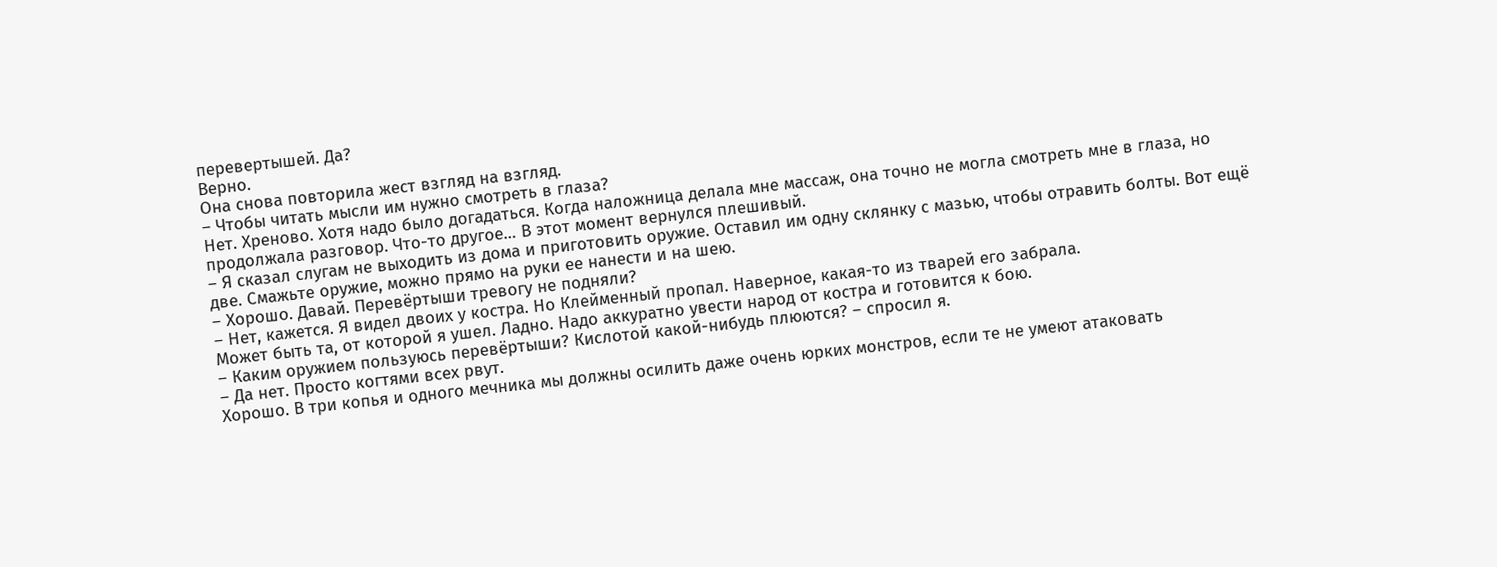перевертышей. Да?
Верно.
Она снова повторила жест взгляд на взгляд.
– Чтобы читать мысли им нужно смотреть в глаза?
Нет. Хреново. Хотя надо было догадаться. Когда наложница делала мне массаж, она точно не могла смотреть мне в глаза, но продолжала разговор. Что-то другое… В этот момент вернулся плешивый.
– Я сказал слугам не выходить из дома и приготовить оружие. Оставил им одну склянку с мазью, чтобы отравить болты. Вот ещё две. Смажьте оружие, можно прямо на руки ее нанести и на шею.
– Хорошо. Давай. Перевёртыши тревогу не подняли?
– Нет, кажется. Я видел двоих у костра. Но Клейменный пропал. Наверное, какая-то из тварей его забрала.
Может быть та, от которой я ушел. Ладно. Надо аккуратно увести народ от костра и готовится к бою.
– Каким оружием пользуюсь перевёртыши? Кислотой какой-нибудь плюются? – спросил я.
– Да нет. Просто когтями всех рвут.
Хорошо. В три копья и одного мечника мы должны осилить даже очень юрких монстров, если те не умеют атаковать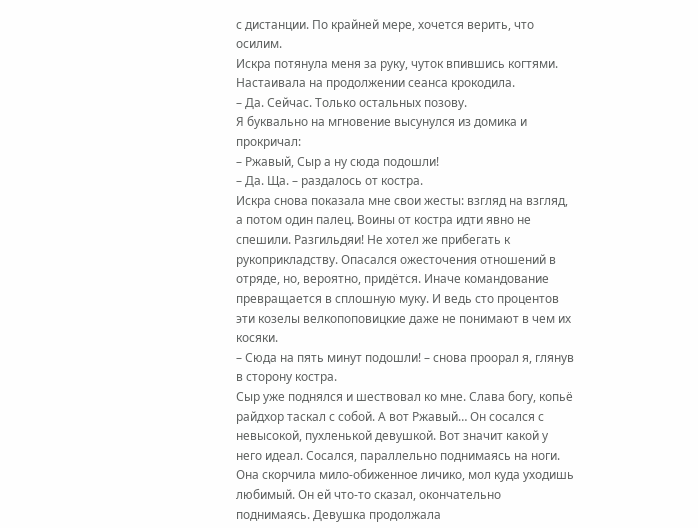с дистанции. По крайней мере, хочется верить, что осилим.
Искра потянула меня за руку, чуток впившись когтями. Настаивала на продолжении сеанса крокодила.
– Да. Сейчас. Только остальных позову.
Я буквально на мгновение высунулся из домика и прокричал:
– Ржавый, Сыр а ну сюда подошли!
– Да. Ща. – раздалось от костра.
Искра снова показала мне свои жесты: взгляд на взгляд, а потом один палец. Воины от костра идти явно не спешили. Разгильдяи! Не хотел же прибегать к рукоприкладству. Опасался ожесточения отношений в отряде, но, вероятно, придётся. Иначе командование превращается в сплошную муку. И ведь сто процентов эти козелы велкопоповицкие даже не понимают в чем их косяки.
– Сюда на пять минут подошли! – снова проорал я, глянув в сторону костра.
Сыр уже поднялся и шествовал ко мне. Слава богу, копьё райдхор таскал с собой. А вот Ржавый… Он сосался с невысокой, пухленькой девушкой. Вот значит какой у него идеал. Сосался, параллельно поднимаясь на ноги. Она скорчила мило-обиженное личико, мол куда уходишь любимый. Он ей что-то сказал, окончательно поднимаясь. Девушка продолжала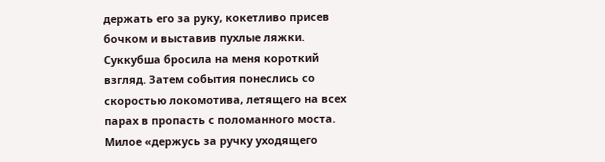держать его за руку, кокетливо присев бочком и выставив пухлые ляжки. Суккубша бросила на меня короткий взгляд. Затем события понеслись со скоростью локомотива, летящего на всех парах в пропасть с поломанного моста.
Милое «держусь за ручку уходящего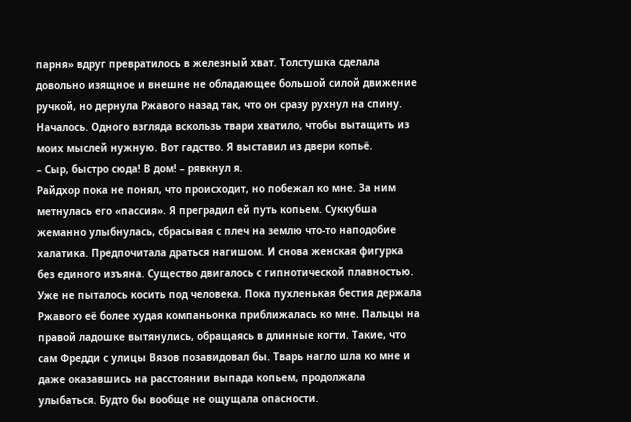парня» вдруг превратилось в железный хват. Толстушка сделала довольно изящное и внешне не обладающее большой силой движение ручкой, но дернула Ржавого назад так, что он сразу рухнул на спину. Началось. Одного взгляда вскользь твари хватило, чтобы вытащить из моих мыслей нужную. Вот гадство. Я выставил из двери копьё.
– Сыр, быстро сюда! В дом! – рявкнул я.
Райдхор пока не понял, что происходит, но побежал ко мне. За ним метнулась его «пассия». Я преградил ей путь копьем. Суккубша жеманно улыбнулась, сбрасывая с плеч на землю что-то наподобие халатика. Предпочитала драться нагишом. И снова женская фигурка без единого изъяна. Существо двигалось с гипнотической плавностью. Уже не пыталось косить под человека. Пока пухленькая бестия держала Ржавого её более худая компаньонка приближалась ко мне. Пальцы на правой ладошке вытянулись, обращаясь в длинные когти. Такие, что сам Фредди с улицы Вязов позавидовал бы. Тварь нагло шла ко мне и даже оказавшись на расстоянии выпада копьем, продолжала улыбаться. Будто бы вообще не ощущала опасности.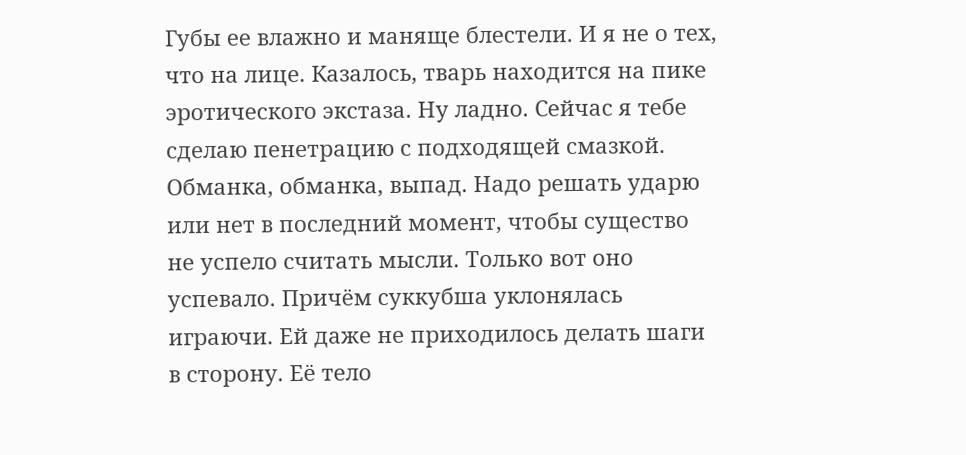Губы ее влажно и маняще блестели. И я не о тех, что на лице. Казалось, тварь находится на пике эротического экстаза. Ну ладно. Сейчас я тебе сделаю пенетрацию с подходящей смазкой. Обманка, обманка, выпад. Надо решать ударю или нет в последний момент, чтобы существо не успело считать мысли. Только вот оно успевало. Причём суккубша уклонялась играючи. Ей даже не приходилось делать шаги в сторону. Её тело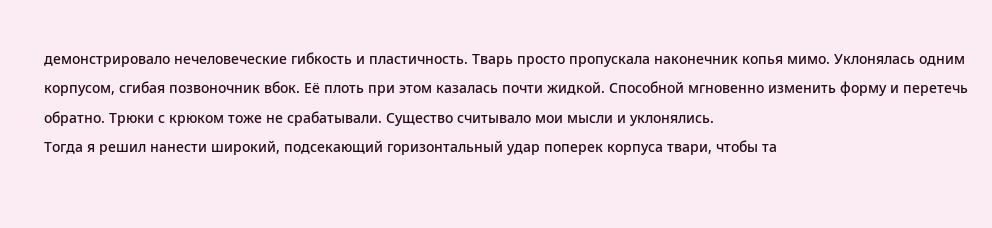демонстрировало нечеловеческие гибкость и пластичность. Тварь просто пропускала наконечник копья мимо. Уклонялась одним корпусом, сгибая позвоночник вбок. Её плоть при этом казалась почти жидкой. Способной мгновенно изменить форму и перетечь обратно. Трюки с крюком тоже не срабатывали. Существо считывало мои мысли и уклонялись.
Тогда я решил нанести широкий, подсекающий горизонтальный удар поперек корпуса твари, чтобы та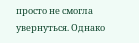просто не смогла увернуться. Однако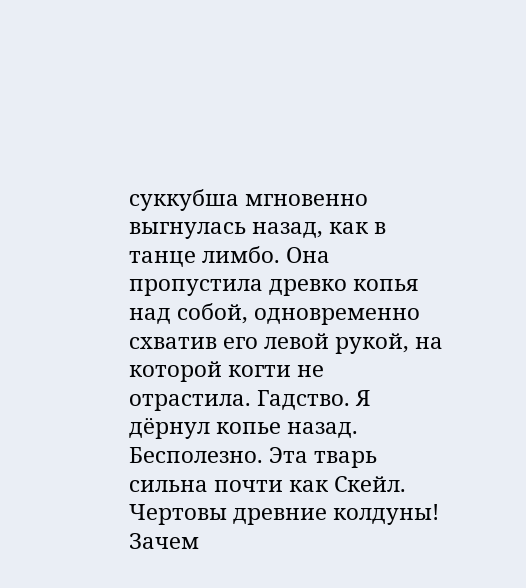суккубша мгновенно выгнулась назад, как в танце лимбо. Она пропустила древко копья над собой, одновременно схватив его левой рукой, на которой когти не отрастила. Гадство. Я дёрнул копье назад. Бесполезно. Эта тварь сильна почти как Скейл. Чертовы древние колдуны! Зачем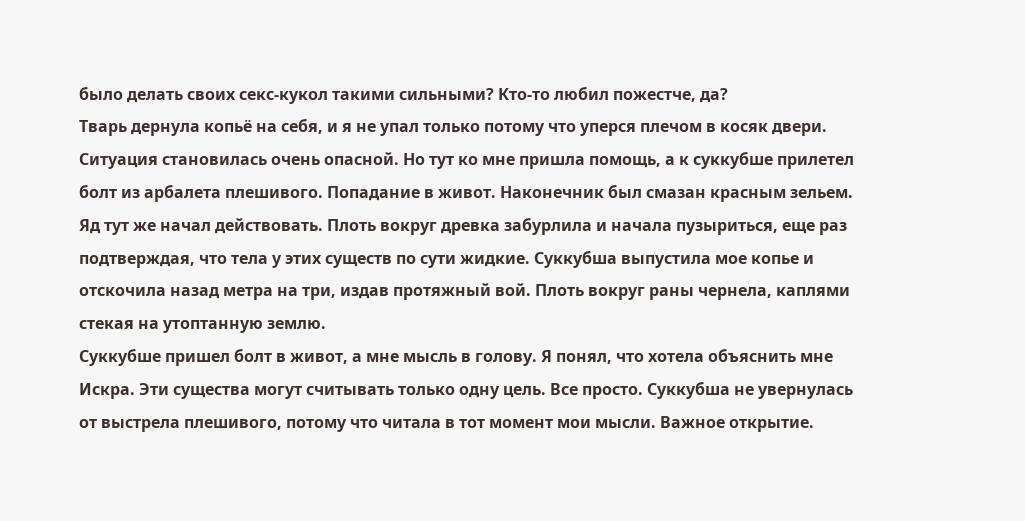было делать своих секс-кукол такими сильными? Кто-то любил пожестче, да?
Тварь дернула копьё на себя, и я не упал только потому что уперся плечом в косяк двери. Ситуация становилась очень опасной. Но тут ко мне пришла помощь, а к суккубше прилетел болт из арбалета плешивого. Попадание в живот. Наконечник был смазан красным зельем. Яд тут же начал действовать. Плоть вокруг древка забурлила и начала пузыриться, еще раз подтверждая, что тела у этих существ по сути жидкие. Суккубша выпустила мое копье и отскочила назад метра на три, издав протяжный вой. Плоть вокруг раны чернела, каплями стекая на утоптанную землю.
Суккубше пришел болт в живот, а мне мысль в голову. Я понял, что хотела объяснить мне Искра. Эти существа могут считывать только одну цель. Все просто. Суккубша не увернулась от выстрела плешивого, потому что читала в тот момент мои мысли. Важное открытие.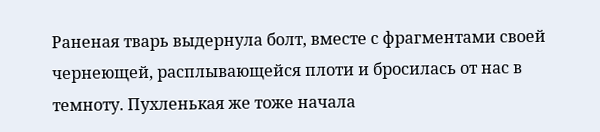Раненая тварь выдернула болт, вместе с фрагментами своей чернеющей, расплывающейся плоти и бросилась от нас в темноту. Пухленькая же тоже начала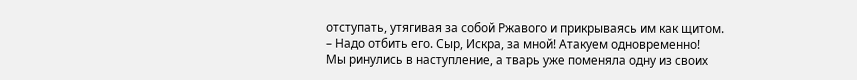отступать, утягивая за собой Ржавого и прикрываясь им как щитом.
– Надо отбить его. Сыр, Искра, за мной! Атакуем одновременно!
Мы ринулись в наступление, а тварь уже поменяла одну из своих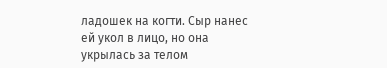ладошек на когти. Сыр нанес ей укол в лицо, но она укрылась за телом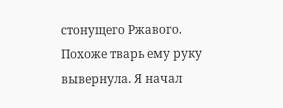стонущего Ржавого. Похоже тварь ему руку вывернула. Я начал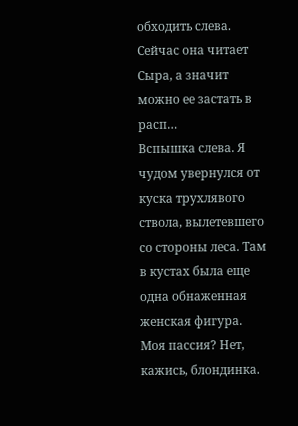обходить слева. Сейчас она читает Сыра, а значит можно ее застать в расп…
Вспышка слева. Я чудом увернулся от куска трухлявого ствола, вылетевшего со стороны леса. Там в кустах была еще одна обнаженная женская фигура. Моя пассия? Нет, кажись, блондинка.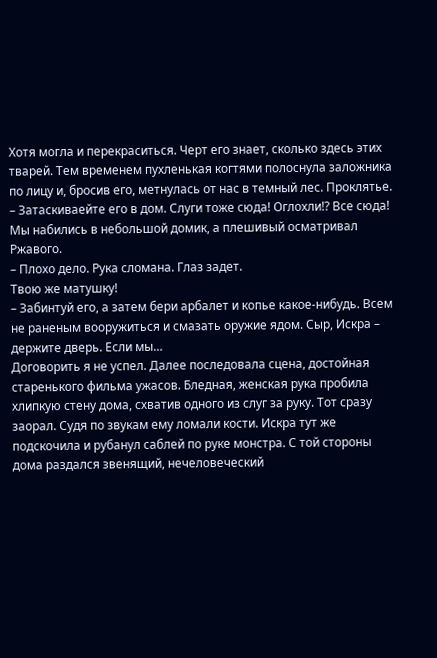Хотя могла и перекраситься. Черт его знает, сколько здесь этих тварей. Тем временем пухленькая когтями полоснула заложника по лицу и, бросив его, метнулась от нас в темный лес. Проклятье.
– Затаскиваейте его в дом. Слуги тоже сюда! Оглохли⁉ Все сюда!
Мы набились в небольшой домик, а плешивый осматривал Ржавого.
– Плохо дело. Рука сломана. Глаз задет.
Твою же матушку!
– Забинтуй его, а затем бери арбалет и копье какое-нибудь. Всем не раненым вооружиться и смазать оружие ядом. Сыр, Искра – держите дверь. Если мы…
Договорить я не успел. Далее последовала сцена, достойная старенького фильма ужасов. Бледная, женская рука пробила хлипкую стену дома, схватив одного из слуг за руку. Тот сразу заорал. Судя по звукам ему ломали кости. Искра тут же подскочила и рубанул саблей по руке монстра. С той стороны дома раздался звенящий, нечеловеческий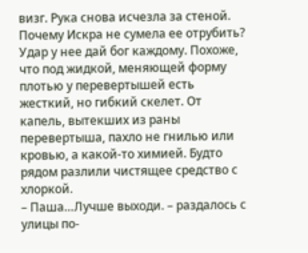визг. Рука снова исчезла за стеной. Почему Искра не сумела ее отрубить? Удар у нее дай бог каждому. Похоже, что под жидкой, меняющей форму плотью у перевертышей есть жесткий, но гибкий скелет. От капель, вытекших из раны перевертыша, пахло не гнилью или кровью, а какой-то химией. Будто рядом разлили чистящее средство с хлоркой.
– Паша…Лучше выходи. – раздалось с улицы по-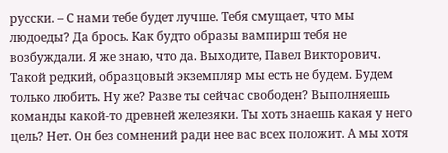русски. – С нами тебе будет лучше. Тебя смущает, что мы людоеды? Да брось. Как будто образы вампирш тебя не возбуждали. Я же знаю, что да. Выходите, Павел Викторович. Такой редкий, образцовый экземпляр мы есть не будем. Будем только любить. Ну же? Разве ты сейчас свободен? Выполняешь команды какой-то древней железяки. Ты хоть знаешь какая у него цель? Нет. Он без сомнений ради нее вас всех положит. А мы хотя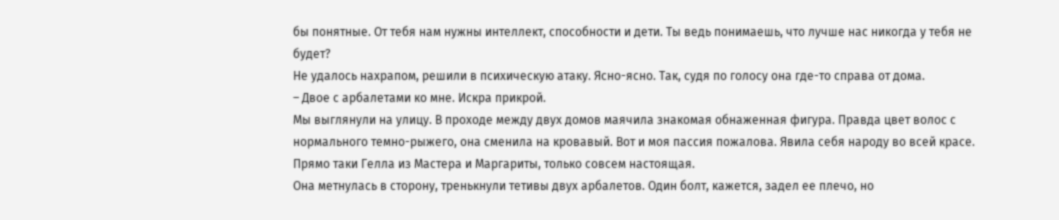бы понятные. От тебя нам нужны интеллект, способности и дети. Ты ведь понимаешь, что лучше нас никогда у тебя не будет?
Не удалось нахрапом, решили в психическую атаку. Ясно-ясно. Так, судя по голосу она где-то справа от дома.
– Двое с арбалетами ко мне. Искра прикрой.
Мы выглянули на улицу. В проходе между двух домов маячила знакомая обнаженная фигура. Правда цвет волос с нормального темно-рыжего, она сменила на кровавый. Вот и моя пассия пожалова. Явила себя народу во всей красе. Прямо таки Гелла из Мастера и Маргариты, только совсем настоящая.
Она метнулась в сторону, тренькнули тетивы двух арбалетов. Один болт, кажется, задел ее плечо, но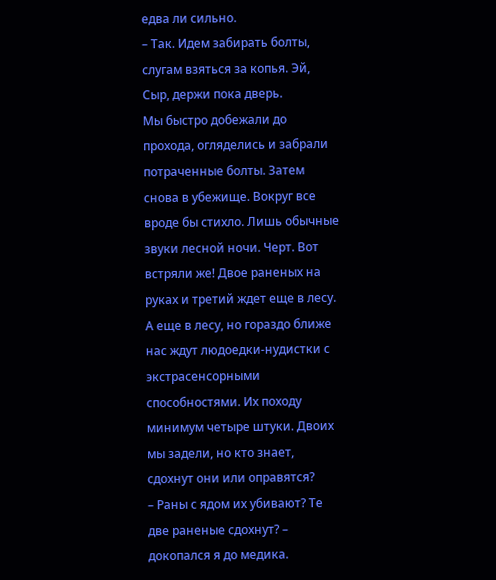едва ли сильно.
– Так. Идем забирать болты, слугам взяться за копья. Эй, Сыр, держи пока дверь.
Мы быстро добежали до прохода, огляделись и забрали потраченные болты. Затем снова в убежище. Вокруг все вроде бы стихло. Лишь обычные звуки лесной ночи. Черт. Вот встряли же! Двое раненых на руках и третий ждет еще в лесу. А еще в лесу, но гораздо ближе нас ждут людоедки-нудистки с экстрасенсорными способностями. Их походу минимум четыре штуки. Двоих мы задели, но кто знает, сдохнут они или оправятся?
– Раны с ядом их убивают? Те две раненые сдохнут? – докопался я до медика.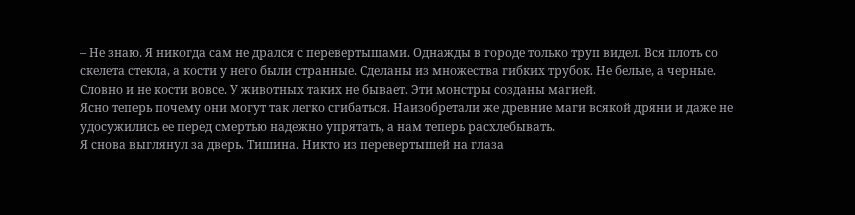– Не знаю. Я никогда сам не дрался с перевертышами. Однажды в городе только труп видел. Вся плоть со скелета стекла, а кости у него были странные. Сделаны из множества гибких трубок. Не белые, а черные. Словно и не кости вовсе. У животных таких не бывает. Эти монстры созданы магией.
Ясно теперь почему они могут так легко сгибаться. Наизобретали же древние маги всякой дряни и даже не удосужились ее перед смертью надежно упрятать, а нам теперь расхлебывать.
Я снова выглянул за дверь. Тишина. Никто из перевертышей на глаза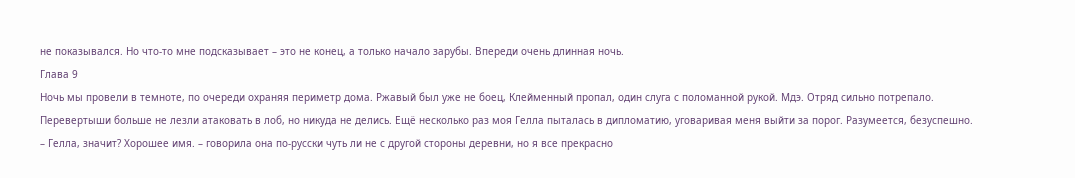не показывался. Но что-то мне подсказывает – это не конец, а только начало зарубы. Впереди очень длинная ночь.
Глава 9
Ночь мы провели в темноте, по очереди охраняя периметр дома. Ржавый был уже не боец, Клейменный пропал, один слуга с поломанной рукой. Мдэ. Отряд сильно потрепало.
Перевертыши больше не лезли атаковать в лоб, но никуда не делись. Ещё несколько раз моя Гелла пыталась в дипломатию, уговаривая меня выйти за порог. Разумеется, безуспешно.
– Гелла, значит? Хорошее имя. – говорила она по-русски чуть ли не с другой стороны деревни, но я все прекрасно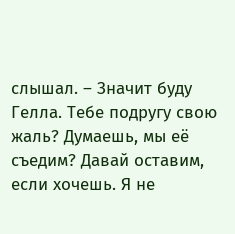слышал. – Значит буду Гелла. Тебе подругу свою жаль? Думаешь, мы её съедим? Давай оставим, если хочешь. Я не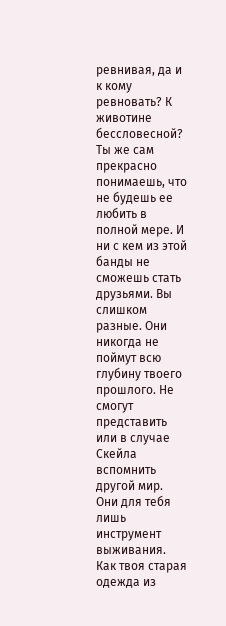ревнивая, да и к кому ревновать? К животине бессловесной? Ты же сам прекрасно понимаешь, что не будешь ее любить в полной мере. И ни с кем из этой банды не сможешь стать друзьями. Вы слишком разные. Они никогда не поймут всю глубину твоего прошлого. Не смогут представить или в случае Скейла вспомнить другой мир. Они для тебя лишь инструмент выживания. Как твоя старая одежда из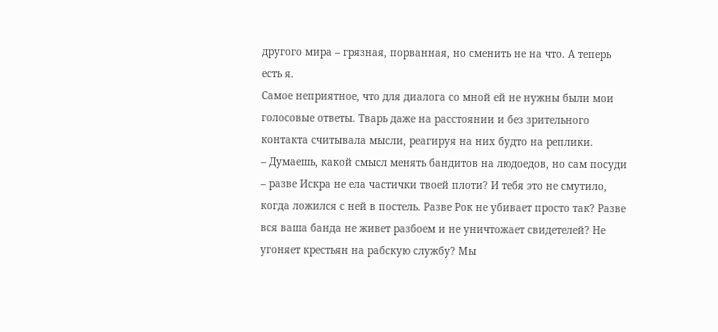другого мира – грязная, порванная, но сменить не на что. А теперь есть я.
Самое неприятное, что для диалога со мной ей не нужны были мои голосовые ответы. Тварь даже на расстоянии и без зрительного контакта считывала мысли, реагируя на них будто на реплики.
– Думаешь, какой смысл менять бандитов на людоедов, но сам посуди – разве Искра не ела частички твоей плоти? И тебя это не смутило, когда ложился с ней в постель. Разве Рок не убивает просто так? Разве вся ваша банда не живет разбоем и не уничтожает свидетелей? Не угоняет крестьян на рабскую службу? Мы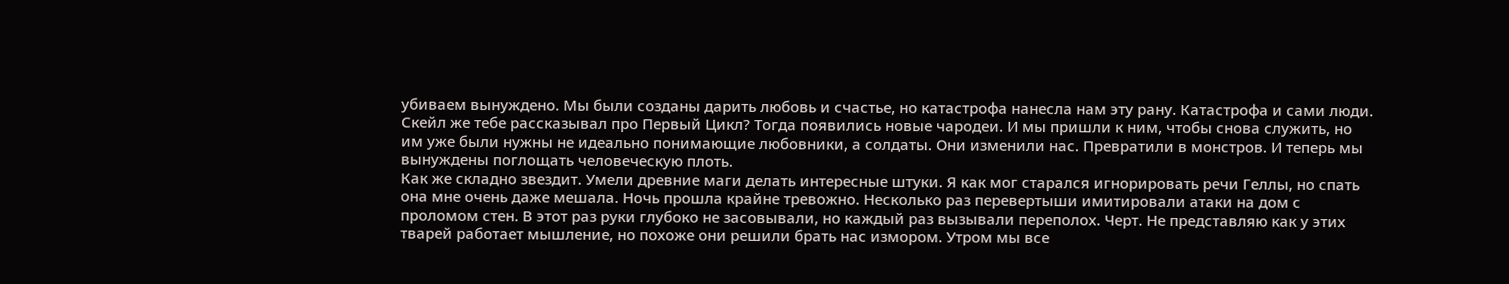убиваем вынуждено. Мы были созданы дарить любовь и счастье, но катастрофа нанесла нам эту рану. Катастрофа и сами люди. Скейл же тебе рассказывал про Первый Цикл? Тогда появились новые чародеи. И мы пришли к ним, чтобы снова служить, но им уже были нужны не идеально понимающие любовники, а солдаты. Они изменили нас. Превратили в монстров. И теперь мы вынуждены поглощать человеческую плоть.
Как же складно звездит. Умели древние маги делать интересные штуки. Я как мог старался игнорировать речи Геллы, но спать она мне очень даже мешала. Ночь прошла крайне тревожно. Несколько раз перевертыши имитировали атаки на дом с проломом стен. В этот раз руки глубоко не засовывали, но каждый раз вызывали переполох. Черт. Не представляю как у этих тварей работает мышление, но похоже они решили брать нас измором. Утром мы все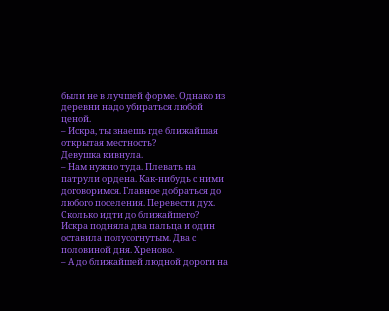были не в лучшей форме. Однако из деревни надо убираться любой ценой.
– Искра, ты знаешь где ближайшая открытая местность?
Девушка кивнула.
– Нам нужно туда. Плевать на патрули ордена. Как-нибудь с ними договоримся. Главное добраться до любого поселения. Перевести дух. Сколько идти до ближайшего?
Искра подняла два пальца и один оставила полусогнутым. Два с половиной дня. Хреново.
– А до ближайшей людной дороги на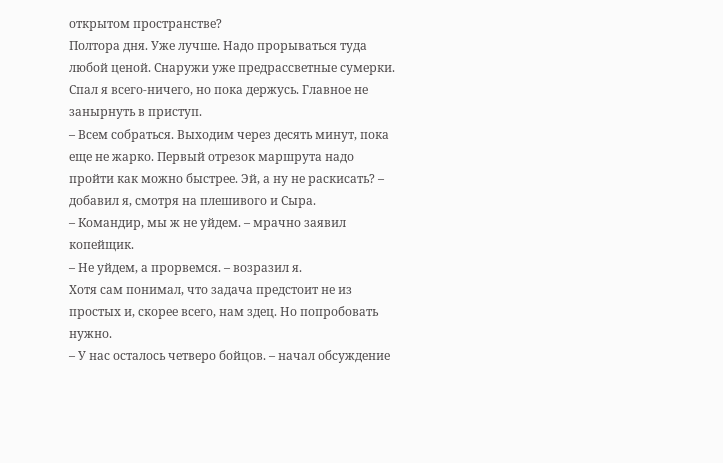открытом пространстве?
Полтора дня. Уже лучше. Надо прорываться туда любой ценой. Снаружи уже предрассветные сумерки. Спал я всего-ничего, но пока держусь. Главное не занырнуть в приступ.
– Всем собраться. Выходим через десять минут, пока еще не жарко. Первый отрезок маршрута надо пройти как можно быстрее. Эй, а ну не раскисать? – добавил я, смотря на плешивого и Сыра.
– Командир, мы ж не уйдем. – мрачно заявил копейщик.
– Не уйдем, а прорвемся. – возразил я.
Хотя сам понимал, что задача предстоит не из простых и, скорее всего, нам здец. Но попробовать нужно.
– У нас осталось четверо бойцов. – начал обсуждение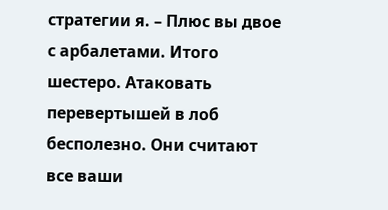стратегии я. – Плюс вы двое с арбалетами. Итого шестеро. Атаковать перевертышей в лоб бесполезно. Они считают все ваши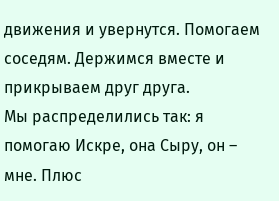движения и увернутся. Помогаем соседям. Держимся вместе и прикрываем друг друга.
Мы распределились так: я помогаю Искре, она Сыру, он – мне. Плюс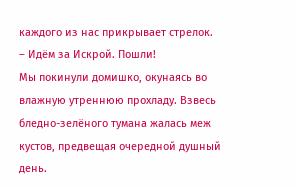каждого из нас прикрывает стрелок.
– Идём за Искрой. Пошли!
Мы покинули домишко, окунаясь во влажную утреннюю прохладу. Взвесь бледно-зелёного тумана жалась меж кустов, предвещая очередной душный день.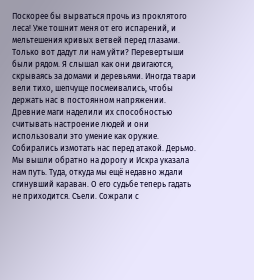Поскорее бы вырваться прочь из проклятого леса! Уже тошнит меня от его испарений, и мельтешения кривых ветвей перед глазами. Только вот дадут ли нам уйти? Перевертыши были рядом. Я слышал как они двигаются, скрываясь за домами и деревьями. Иногда твари вели тихо, шепчуще посмеивались, чтобы держать нас в постоянном напряжении. Древние маги наделили их способностью считывать настроение людей и они использовали это умение как оружие. Собирались измотать нас перед атакой. Дерьмо.
Мы вышли обратно на дорогу и Искра указала нам путь. Туда, откуда мы ещё недавно ждали сгинувший караван. О его судьбе теперь гадать не приходится. Съели. Сожрали с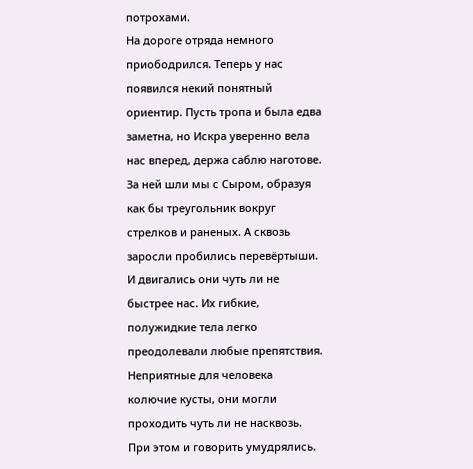потрохами.
На дороге отряда немного приободрился. Теперь у нас появился некий понятный ориентир. Пусть тропа и была едва заметна, но Искра уверенно вела нас вперед, держа саблю наготове. За ней шли мы с Сыром, образуя как бы треугольник вокруг стрелков и раненых. А сквозь заросли пробились перевёртыши. И двигались они чуть ли не быстрее нас. Их гибкие, полужидкие тела легко преодолевали любые препятствия. Неприятные для человека колючие кусты, они могли проходить чуть ли не насквозь. При этом и говорить умудрялись.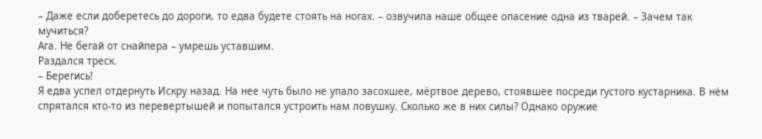– Даже если доберетесь до дороги, то едва будете стоять на ногах. – озвучила наше общее опасение одна из тварей. – Зачем так мучиться?
Ага. Не бегай от снайпера – умрешь уставшим.
Раздался треск.
– Берегись!
Я едва успел отдернуть Искру назад. На нее чуть было не упало засохшее, мёртвое дерево, стоявшее посреди густого кустарника. В нём спрятался кто-то из перевертышей и попытался устроить нам ловушку. Сколько же в них силы? Однако оружие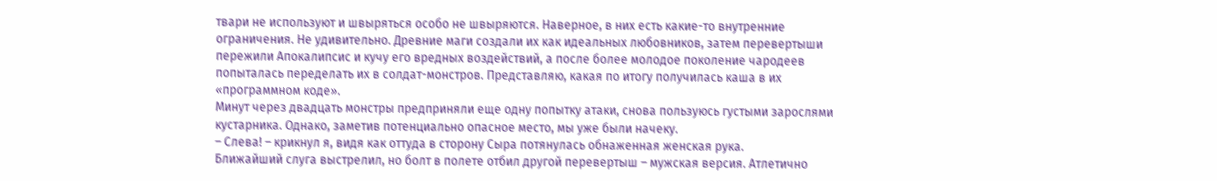твари не используют и швыряться особо не швыряются. Наверное, в них есть какие-то внутренние ограничения. Не удивительно. Древние маги создали их как идеальных любовников, затем перевертыши пережили Апокалипсис и кучу его вредных воздействий, а после более молодое поколение чародеев попыталась переделать их в солдат-монстров. Представляю, какая по итогу получилась каша в их «программном коде».
Минут через двадцать монстры предприняли еще одну попытку атаки, снова пользуюсь густыми зарослями кустарника. Однако, заметив потенциально опасное место, мы уже были начеку.
– Слева! – крикнул я, видя как оттуда в сторону Сыра потянулась обнаженная женская рука.
Ближайший слуга выстрелил, но болт в полете отбил другой перевертыш – мужская версия. Атлетично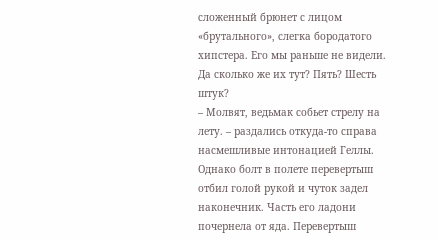сложенный брюнет с лицом «брутального», слегка бородатого хипстера. Его мы раньше не видели. Да сколько же их тут? Пять? Шесть штук?
– Молвят, ведьмак собьет стрелу на лету. – раздались откуда-то справа насмешливые интонацией Геллы.
Однако болт в полете перевертыш отбил голой рукой и чуток задел наконечник. Часть его ладони почернела от яда. Перевертыш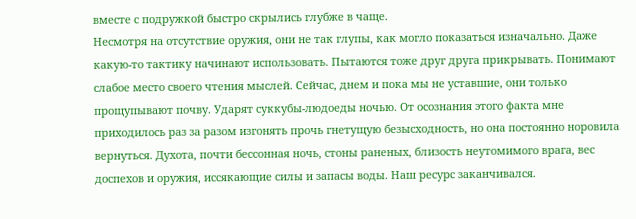вместе с подружкой быстро скрылись глубже в чаще.
Несмотря на отсутствие оружия, они не так глупы, как могло показаться изначально. Даже какую-то тактику начинают использовать. Пытаются тоже друг друга прикрывать. Понимают слабое место своего чтения мыслей. Сейчас, днем и пока мы не уставшие, они только прощупывают почву. Ударят суккубы-людоеды ночью. От осознания этого факта мне приходилось раз за разом изгонять прочь гнетущую безысходность, но она постоянно норовила вернуться. Духота, почти бессонная ночь, стоны раненых, близость неутомимого врага, вес доспехов и оружия, иссякающие силы и запасы воды. Наш ресурс заканчивался.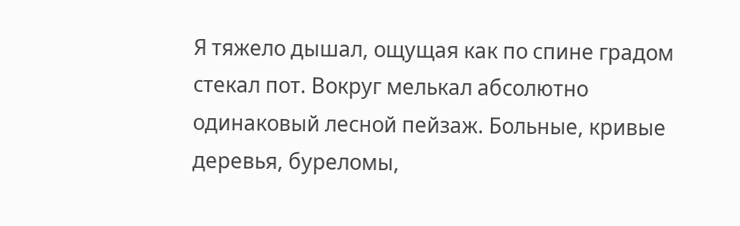Я тяжело дышал, ощущая как по спине градом стекал пот. Вокруг мелькал абсолютно одинаковый лесной пейзаж. Больные, кривые деревья, буреломы,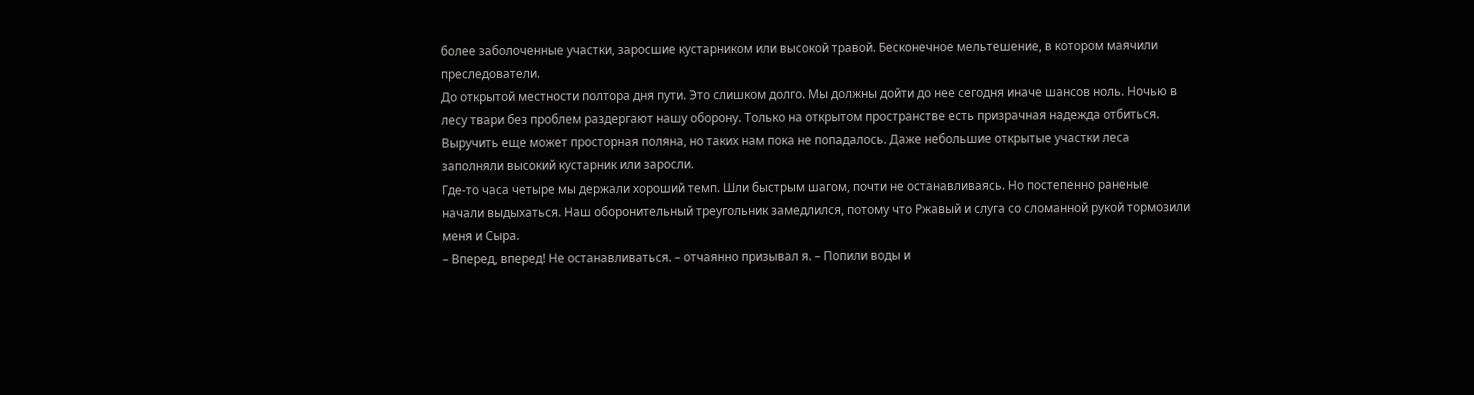более заболоченные участки, заросшие кустарником или высокой травой. Бесконечное мельтешение, в котором маячили преследователи.
До открытой местности полтора дня пути. Это слишком долго. Мы должны дойти до нее сегодня иначе шансов ноль. Ночью в лесу твари без проблем раздергают нашу оборону. Только на открытом пространстве есть призрачная надежда отбиться. Выручить еще может просторная поляна, но таких нам пока не попадалось. Даже небольшие открытые участки леса заполняли высокий кустарник или заросли.
Где-то часа четыре мы держали хороший темп. Шли быстрым шагом, почти не останавливаясь. Но постепенно раненые начали выдыхаться. Наш оборонительный треугольник замедлился, потому что Ржавый и слуга со сломанной рукой тормозили меня и Сыра.
– Вперед, вперед! Не останавливаться. – отчаянно призывал я. – Попили воды и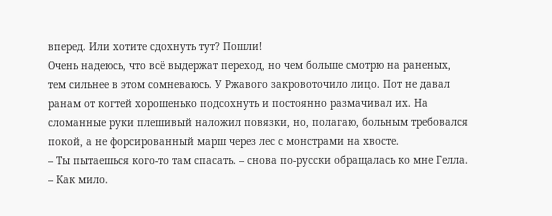вперед. Или хотите сдохнуть тут? Пошли!
Очень надеюсь, что всё выдержат переход, но чем больше смотрю на раненых, тем сильнее в этом сомневаюсь. У Ржавого закровоточило лицо. Пот не давал ранам от когтей хорошенько подсохнуть и постоянно размачивал их. На сломанные руки плешивый наложил повязки, но, полагаю, больным требовался покой, а не форсированный марш через лес с монстрами на хвосте.
– Ты пытаешься кого-то там спасать. – снова по-русски обращалась ко мне Гелла. – Как мило.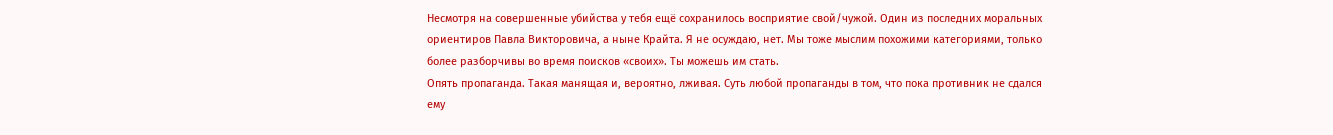Несмотря на совершенные убийства у тебя ещё сохранилось восприятие свой/чужой. Один из последних моральных ориентиров Павла Викторовича, а ныне Крайта. Я не осуждаю, нет. Мы тоже мыслим похожими категориями, только более разборчивы во время поисков «своих». Ты можешь им стать.
Опять пропаганда. Такая манящая и, вероятно, лживая. Суть любой пропаганды в том, что пока противник не сдался ему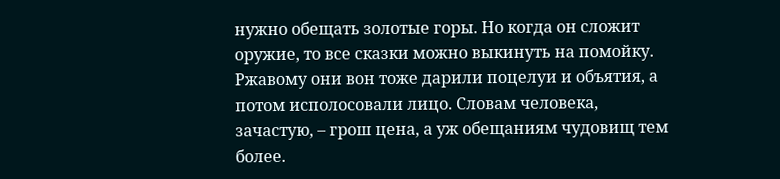нужно обещать золотые горы. Но когда он сложит оружие, то все сказки можно выкинуть на помойку. Ржавому они вон тоже дарили поцелуи и объятия, а потом исполосовали лицо. Словам человека, зачастую, – грош цена, а уж обещаниям чудовищ тем более.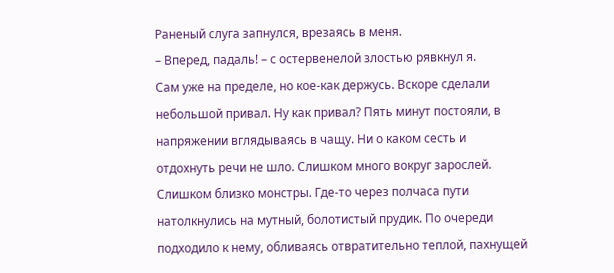Раненый слуга запнулся, врезаясь в меня.
– Вперед, падаль! – с остервенелой злостью рявкнул я.
Сам уже на пределе, но кое-как держусь. Вскоре сделали небольшой привал. Ну как привал? Пять минут постояли, в напряжении вглядываясь в чащу. Ни о каком сесть и отдохнуть речи не шло. Слишком много вокруг зарослей. Слишком близко монстры. Где-то через полчаса пути натолкнулись на мутный, болотистый прудик. По очереди подходило к нему, обливаясь отвратительно теплой, пахнущей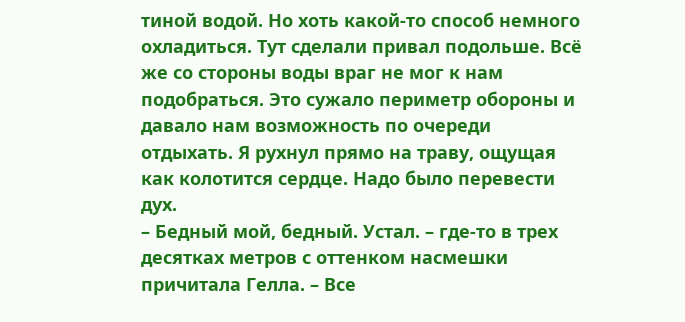тиной водой. Но хоть какой-то способ немного охладиться. Тут сделали привал подольше. Всё же со стороны воды враг не мог к нам подобраться. Это сужало периметр обороны и давало нам возможность по очереди отдыхать. Я рухнул прямо на траву, ощущая как колотится сердце. Надо было перевести дух.
– Бедный мой, бедный. Устал. – где-то в трех десятках метров с оттенком насмешки причитала Гелла. – Все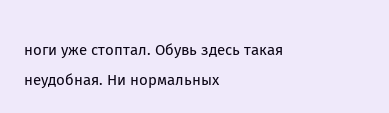ноги уже стоптал. Обувь здесь такая неудобная. Ни нормальных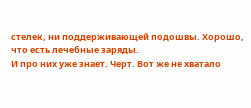стелек, ни поддерживающей подошвы. Хорошо, что есть лечебные заряды.
И про них уже знает. Черт. Вот же не хватало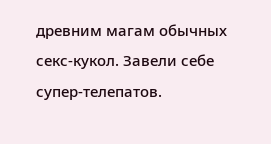древним магам обычных секс-кукол. Завели себе супер-телепатов.